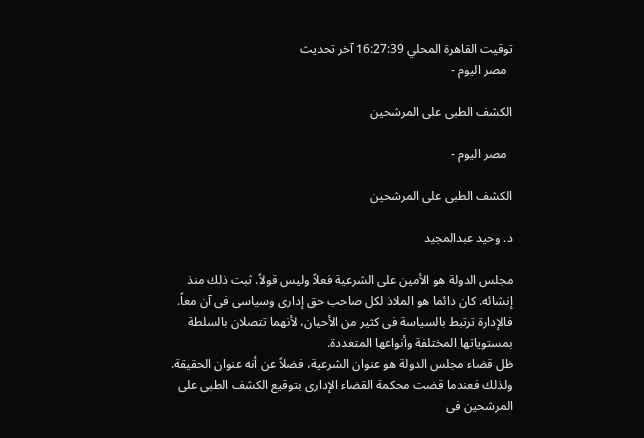توقيت القاهرة المحلي 16:27:39 آخر تحديث
  مصر اليوم -

الكشف الطبى على المرشحين

  مصر اليوم -

الكشف الطبى على المرشحين

د. وحيد عبدالمجيد

مجلس الدولة هو الأمين على الشرعية فعلاً وليس قولاً. ثبت ذلك منذ إنشائه. كان دائما هو الملاذ لكل صاحب حق إدارى وسياسى فى آن معاً. فالإدارة ترتبط بالسياسة فى كثير من الأحيان، لأنهما تتصلان بالسلطة بمستوياتها المختلفة وأنواعها المتعددة.
ظل قضاء مجلس الدولة هو عنوان الشرعية، فضلاً عن أنه عنوان الحقيقة. ولذلك فعندما قضت محكمة القضاء الإدارى بتوقيع الكشف الطبى على المرشحين فى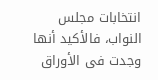انتخابات مجلس النواب، فالأكيد أنها وجدت فى الأوراق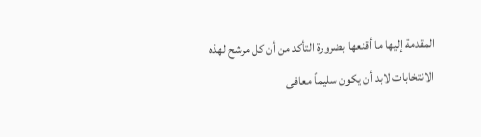المقدمة إليها ما أقنعها بضرورة التأكد من أن كل مرشح لهذه الانتخابات لابد أن يكون سليماً معافى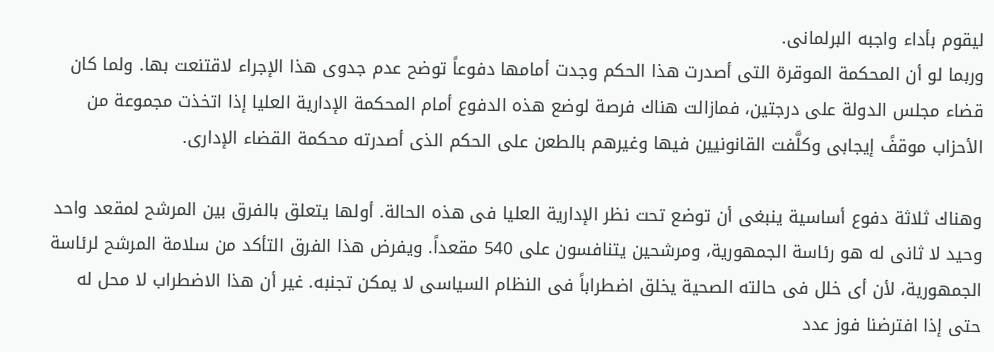ليقوم بأداء واجبه البرلمانى.
وربما لو أن المحكمة الموقرة التى أصدرت هذا الحكم وجدت أمامها دفوعاً توضح عدم جدوى هذا الإجراء لاقتنعت بها. ولما كان قضاء مجلس الدولة على درجتين، فمازالت هناك فرصة لوضع هذه الدفوع أمام المحكمة الإدارية العليا إذا اتخذت مجموعة من الأحزاب موقفً إيجابى وكلَّفت القانونيين فيها وغيرهم بالطعن على الحكم الذى أصدرته محكمة القضاء الإدارى.

وهناك ثلاثة دفوع أساسية ينبغى أن توضع تحت نظر الإدارية العليا فى هذه الحالة. أولها يتعلق بالفرق بين المرشح لمقعد واحد وحيد لا ثانى له هو رئاسة الجمهورية، ومرشحين يتنافسون على 540 مقعداً. ويفرض هذا الفرق التأكد من سلامة المرشح لرئاسة الجمهورية، لأن أى خلل فى حالته الصحية يخلق اضطراباً فى النظام السياسى لا يمكن تجنبه. غير أن هذا الاضطراب لا محل له حتى إذا افترضنا فوز عدد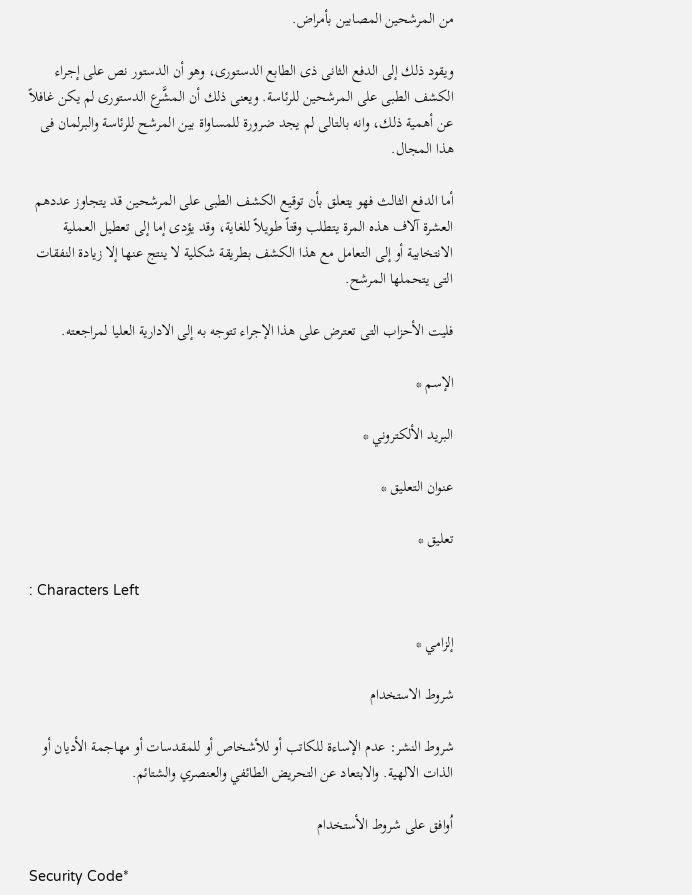من المرشحين المصابين بأمراض.

ويقود ذلك إلى الدفع الثانى ذى الطابع الدستورى، وهو أن الدستور نص على إجراء الكشف الطبى على المرشحين للرئاسة. ويعنى ذلك أن المشَّرع الدستورى لم يكن غافلاً عن أهمية ذلك، وانه بالتالى لم يجد ضرورة للمساواة بين المرشح للرئاسة والبرلمان فى هذا المجال.

أما الدفع الثالث فهو يتعلق بأن توقيع الكشف الطبى على المرشحين قد يتجاوز عددهم العشرة آلاف هذه المرة يتطلب وقتاً طويلاً للغاية، وقد يؤدى إما إلى تعطيل العملية الانتخابية أو إلى التعامل مع هذا الكشف بطريقة شكلية لا ينتج عنها إلا زيادة النفقات التى يتحملها المرشح.

فليت الأحزاب التى تعترض على هذا الإجراء تتوجه به إلى الادارية العليا لمراجعته.

الإسم *

البريد الألكتروني *

عنوان التعليق *

تعليق *

: Characters Left

إلزامي *

شروط الاستخدام

شروط النشر: عدم الإساءة للكاتب أو للأشخاص أو للمقدسات أو مهاجمة الأديان أو الذات الالهية. والابتعاد عن التحريض الطائفي والعنصري والشتائم.

اُوافق على شروط الأستخدام

Security Code*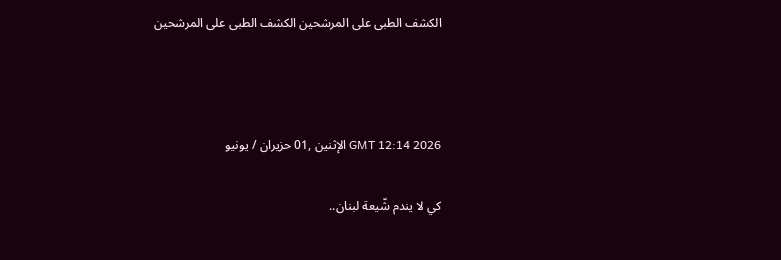الكشف الطبى على المرشحين الكشف الطبى على المرشحين



GMT 12:14 2026 الإثنين ,01 حزيران / يونيو

كي لا يندم شّيعة لبنان..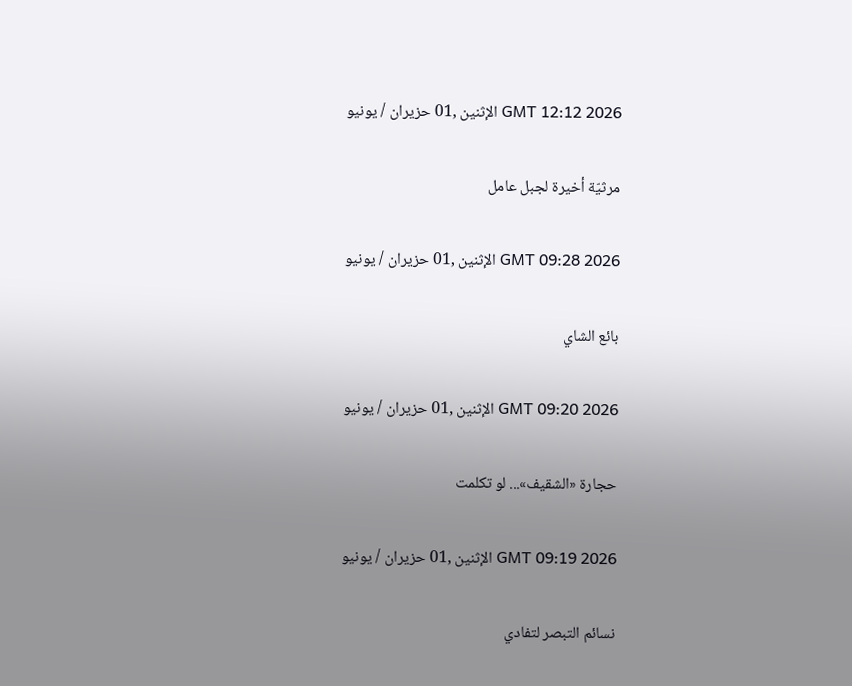GMT 12:12 2026 الإثنين ,01 حزيران / يونيو

مرثيّة أخيرة لجبل عامل

GMT 09:28 2026 الإثنين ,01 حزيران / يونيو

بائع الشاي

GMT 09:20 2026 الإثنين ,01 حزيران / يونيو

حجارة «الشقيف»... لو تكلمت

GMT 09:19 2026 الإثنين ,01 حزيران / يونيو

نسائم التبصر لتفادي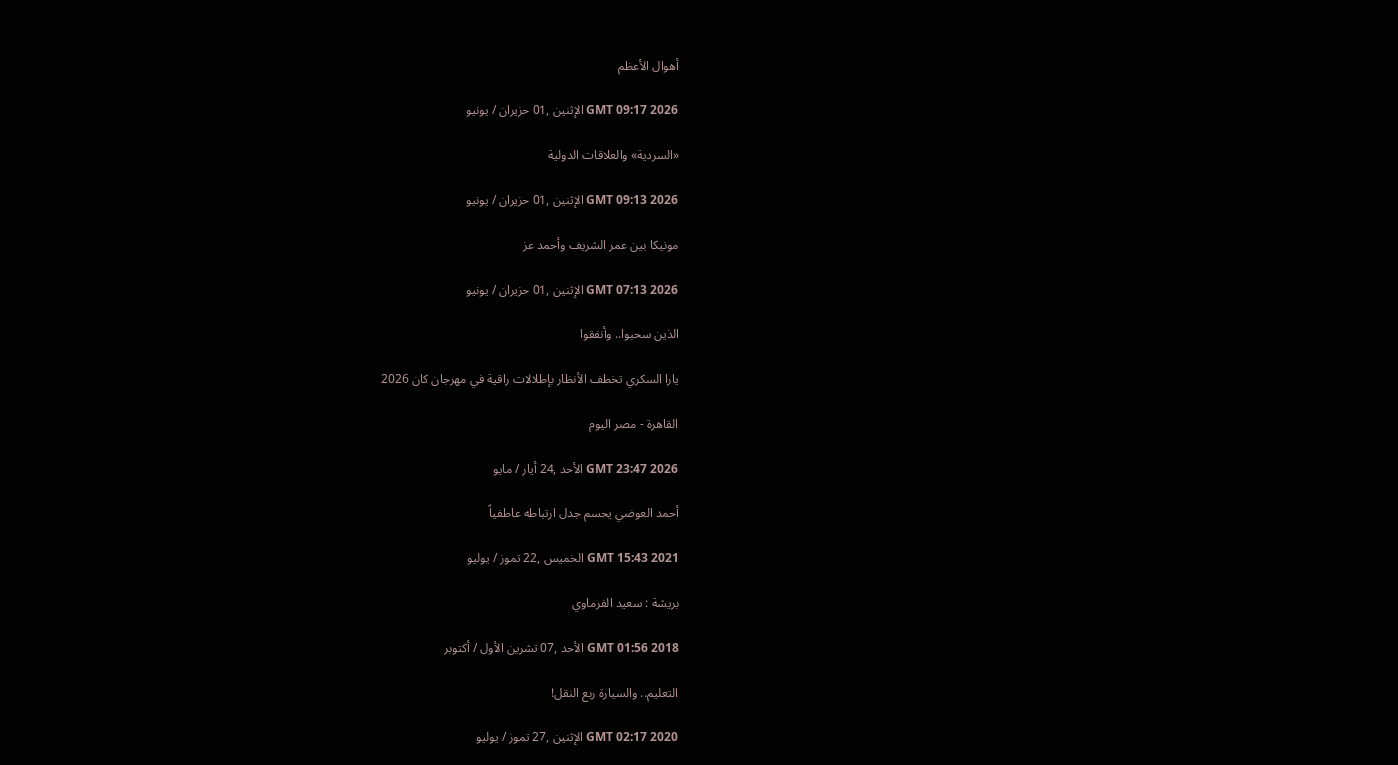أهوال الأعظم

GMT 09:17 2026 الإثنين ,01 حزيران / يونيو

«السردية» والعلاقات الدولية

GMT 09:13 2026 الإثنين ,01 حزيران / يونيو

مونيكا بين عمر الشريف وأحمد عز

GMT 07:13 2026 الإثنين ,01 حزيران / يونيو

الذين سحبوا.. وأنفقوا

يارا السكري تخطف الأنظار بإطلالات راقية في مهرجان كان 2026

القاهرة - مصر اليوم

GMT 23:47 2026 الأحد ,24 أيار / مايو

أحمد العوضي يحسم جدل ارتباطه عاطفياً

GMT 15:43 2021 الخميس ,22 تموز / يوليو

بريشة : سعيد الفرماوي

GMT 01:56 2018 الأحد ,07 تشرين الأول / أكتوبر

التعليم.. والسيارة ربع النقل!

GMT 02:17 2020 الإثنين ,27 تموز / يوليو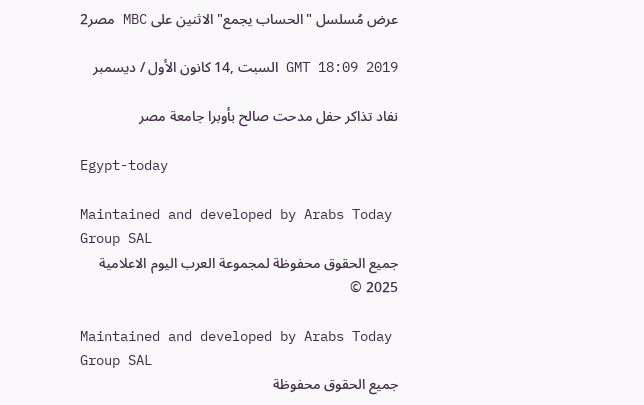عرض مُسلسل "الحساب يجمع" الاثنين على MBC مصر2

GMT 18:09 2019 السبت ,14 كانون الأول / ديسمبر

نفاد تذاكر حفل مدحت صالح بأوبرا جامعة مصر

Egypt-today

Maintained and developed by Arabs Today Group SAL
جميع الحقوق محفوظة لمجموعة العرب اليوم الاعلامية 2025 ©

Maintained and developed by Arabs Today Group SAL
جميع الحقوق محفوظة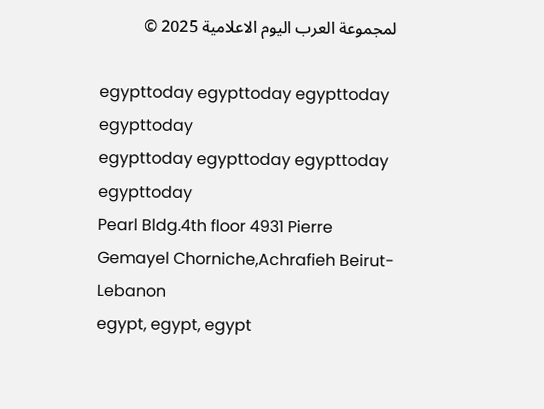لمجموعة العرب اليوم الاعلامية 2025 ©

egypttoday egypttoday egypttoday egypttoday
egypttoday egypttoday egypttoday
egypttoday
Pearl Bldg.4th floor 4931 Pierre Gemayel Chorniche,Achrafieh Beirut- Lebanon
egypt, egypt, egypt